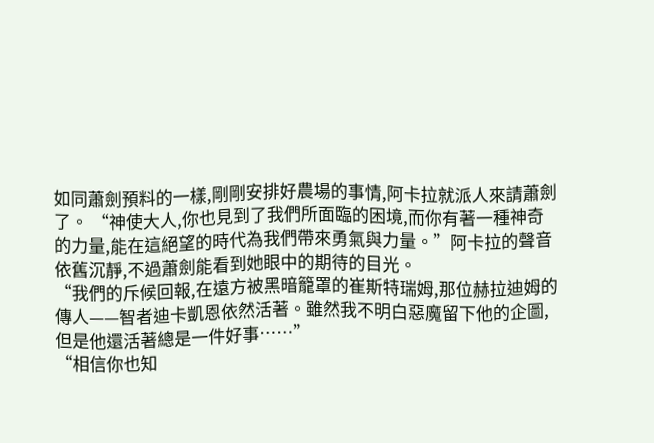如同蕭劍預料的一樣,剛剛安排好農場的事情,阿卡拉就派人來請蕭劍了。 “神使大人,你也見到了我們所面臨的困境,而你有著一種神奇的力量,能在這絕望的時代為我們帶來勇氣與力量。”阿卡拉的聲音依舊沉靜,不過蕭劍能看到她眼中的期待的目光。
“我們的斥候回報,在遠方被黑暗籠罩的崔斯特瑞姆,那位赫拉迪姆的傳人——智者迪卡凱恩依然活著。雖然我不明白惡魔留下他的企圖,但是他還活著總是一件好事……”
“相信你也知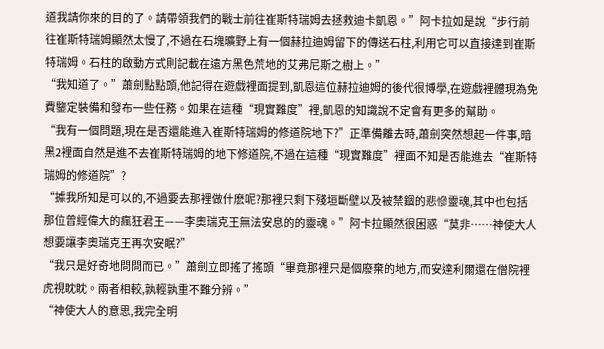道我請你來的目的了。請帶領我們的戰士前往崔斯特瑞姆去拯救迪卡凱恩。”阿卡拉如是說“步行前往崔斯特瑞姆顯然太慢了,不過在石塊曠野上有一個赫拉迪姆留下的傳送石柱,利用它可以直接達到崔斯特瑞姆。石柱的啟動方式則記載在遠方黑色荒地的艾弗尼斯之樹上。”
“我知道了。”蕭劍點點頭,他記得在遊戲裡面提到,凱恩這位赫拉迪姆的後代很博學,在遊戲裡體現為免費鑒定裝備和發布一些任務。如果在這種“現實難度”裡,凱恩的知識說不定會有更多的幫助。
“我有一個問題,現在是否還能進入崔斯特瑞姆的修道院地下?”正準備離去時,蕭劍突然想起一件事,暗黑2裡面自然是進不去崔斯特瑞姆的地下修道院,不過在這種“現實難度”裡面不知是否能進去“崔斯特瑞姆的修道院”?
“據我所知是可以的,不過要去那裡做什麽呢?那裡只剩下殘垣斷壁以及被禁錮的悲慘靈魂,其中也包括那位曾經偉大的瘋狂君王——李奧瑞克王無法安息的的靈魂。”阿卡拉顯然很困惑“莫非……神使大人想要讓李奧瑞克王再次安眠?”
“我只是好奇地問問而已。”蕭劍立即搖了搖頭“畢竟那裡只是個廢棄的地方,而安達利爾還在僧院裡虎視眈眈。兩者相較,孰輕孰重不難分辨。”
“神使大人的意思,我完全明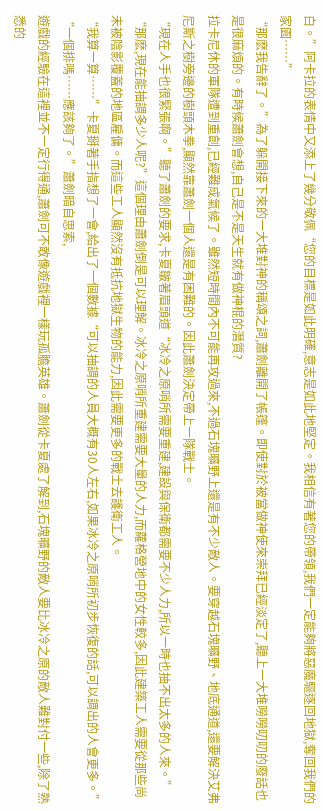白。”阿卡拉的表情中又添上了幾分敬佩“您的目標是如此明確,意志是如此地堅定。我相信有著您的帶領,我們一定能夠將惡魔驅逐回地獄,奪回我們的家園……”
“那麽我告辭了。”為了躲開接下來的一大堆對神的稱頌之詞,蕭劍離開了帳篷。即使對於被當做神使來崇拜已經淡定了,聽上一大堆嘮嘮叨叨的廢話也是很麻煩的。有時候蕭劍會想,自己是不是天生就有做神棍的潛質?
拉卡尼休的軍隊遭到重創,已經難成氣候了。雖然短時間內不可能再攻過來,不過石塊曠野上還是有不少敵人。要穿越石塊曠野、地底通道,還要解決艾弗尼斯之樹旁邊的樹頭木拳,顯然靠蕭劍一個人還是有困難的。因此蕭劍決定帶上一隊戰士。
“現在人手也很緊張啊。”聽了蕭劍的要求,卡夏皺著眉頭道“冰冷之原哨所需要重建,建設與保衛都需要不少人力,所以一時也抽不出太多的人來。”
“那麽,現在能抽調多少人呢?”這個理由蕭劍倒是可以理解。冰冷之原哨所重建需要大量的人力,而蘿格營地中的女性較多,因此建築工人需要從那些尚未被陰影覆蓋的地區雇傭。而這些工人顯然沒有抵抗地獄生物的能力,因此需要更多的戰士去護衛工人。
“我算一算……”卡夏掰著手指想了一會,給出了一個數據“可以抽調的人員大概有30人左右,如果冰冷之原哨所初步恢復的話,可以調出的人會更多。”
“一個排嗎……應該夠了。”蕭劍暗自思索,
遊戲的經驗在這裡並不一定行得通,蕭劍可不敢像遊戲裡一樣玩孤膽英雄。蕭劍從卡夏處了解到,石塊曠野的敵人要比冰冷之原的敵人難對付一些,除了熟悉的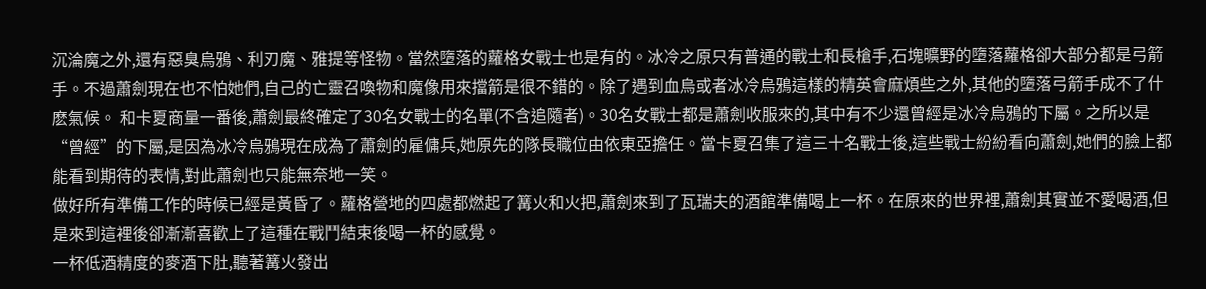沉淪魔之外,還有惡臭烏鴉、利刃魔、雅提等怪物。當然墮落的蘿格女戰士也是有的。冰冷之原只有普通的戰士和長槍手,石塊曠野的墮落蘿格卻大部分都是弓箭手。不過蕭劍現在也不怕她們,自己的亡靈召喚物和魔像用來擋箭是很不錯的。除了遇到血烏或者冰冷烏鴉這樣的精英會麻煩些之外,其他的墮落弓箭手成不了什麽氣候。 和卡夏商量一番後,蕭劍最終確定了30名女戰士的名單(不含追隨者)。30名女戰士都是蕭劍收服來的,其中有不少還曾經是冰冷烏鴉的下屬。之所以是“曾經”的下屬,是因為冰冷烏鴉現在成為了蕭劍的雇傭兵,她原先的隊長職位由依東亞擔任。當卡夏召集了這三十名戰士後,這些戰士紛紛看向蕭劍,她們的臉上都能看到期待的表情,對此蕭劍也只能無奈地一笑。
做好所有準備工作的時候已經是黃昏了。蘿格營地的四處都燃起了篝火和火把,蕭劍來到了瓦瑞夫的酒館準備喝上一杯。在原來的世界裡,蕭劍其實並不愛喝酒,但是來到這裡後卻漸漸喜歡上了這種在戰鬥結束後喝一杯的感覺。
一杯低酒精度的麥酒下肚,聽著篝火發出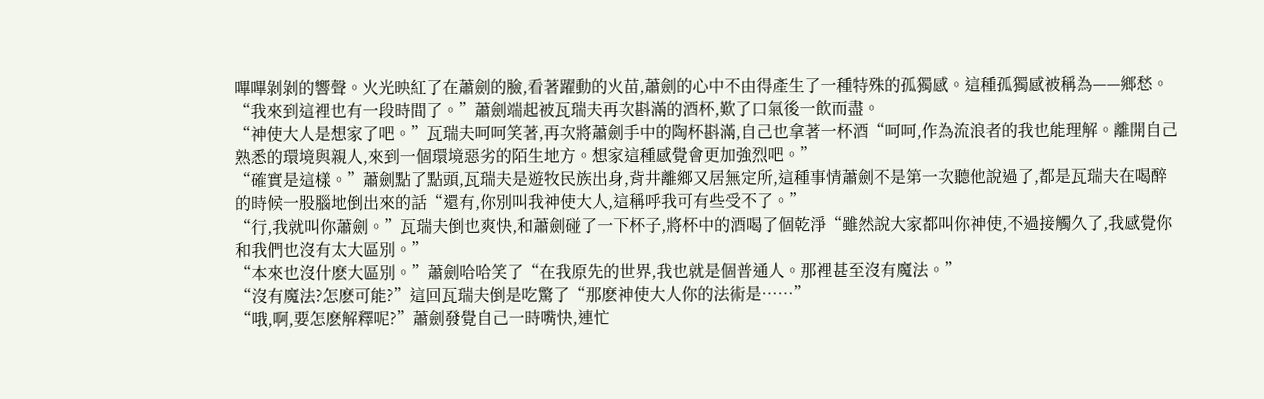嗶嗶剝剝的響聲。火光映紅了在蕭劍的臉,看著躍動的火苗,蕭劍的心中不由得產生了一種特殊的孤獨感。這種孤獨感被稱為——鄉愁。
“我來到這裡也有一段時間了。”蕭劍端起被瓦瑞夫再次斟滿的酒杯,歎了口氣後一飲而盡。
“神使大人是想家了吧。”瓦瑞夫呵呵笑著,再次將蕭劍手中的陶杯斟滿,自己也拿著一杯酒“呵呵,作為流浪者的我也能理解。離開自己熟悉的環境與親人,來到一個環境惡劣的陌生地方。想家這種感覺會更加強烈吧。”
“確實是這樣。”蕭劍點了點頭,瓦瑞夫是遊牧民族出身,背井離鄉又居無定所,這種事情蕭劍不是第一次聽他說過了,都是瓦瑞夫在喝醉的時候一股腦地倒出來的話“還有,你別叫我神使大人,這稱呼我可有些受不了。”
“行,我就叫你蕭劍。”瓦瑞夫倒也爽快,和蕭劍碰了一下杯子,將杯中的酒喝了個乾淨“雖然說大家都叫你神使,不過接觸久了,我感覺你和我們也沒有太大區別。”
“本來也沒什麽大區別。”蕭劍哈哈笑了“在我原先的世界,我也就是個普通人。那裡甚至沒有魔法。”
“沒有魔法?怎麽可能?”這回瓦瑞夫倒是吃驚了“那麽神使大人你的法術是……”
“哦,啊,要怎麽解釋呢?”蕭劍發覺自己一時嘴快,連忙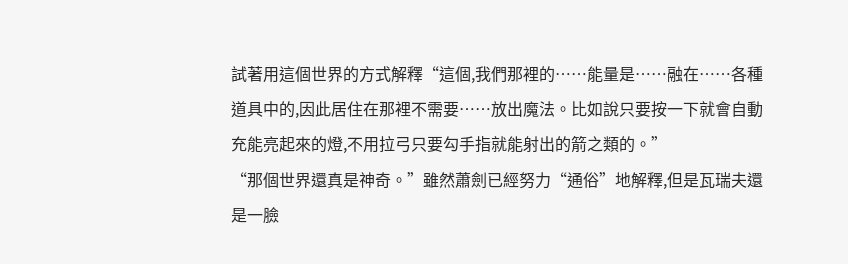試著用這個世界的方式解釋“這個,我們那裡的……能量是……融在……各種道具中的,因此居住在那裡不需要……放出魔法。比如說只要按一下就會自動充能亮起來的燈,不用拉弓只要勾手指就能射出的箭之類的。”
“那個世界還真是神奇。”雖然蕭劍已經努力“通俗”地解釋,但是瓦瑞夫還是一臉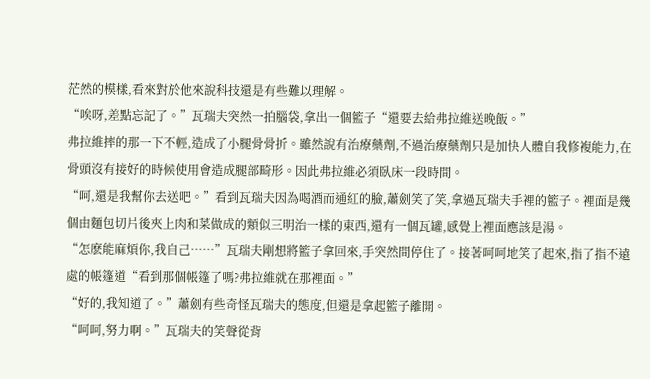茫然的模樣,看來對於他來說科技還是有些難以理解。
“唉呀,差點忘記了。”瓦瑞夫突然一拍腦袋,拿出一個籃子“還要去給弗拉維送晚飯。”
弗拉維摔的那一下不輕,造成了小腿骨骨折。雖然說有治療藥劑,不過治療藥劑只是加快人體自我修複能力,在骨頭沒有接好的時候使用會造成腿部畸形。因此弗拉維必須臥床一段時間。
“呵,還是我幫你去送吧。”看到瓦瑞夫因為喝酒而通紅的臉,蕭劍笑了笑,拿過瓦瑞夫手裡的籃子。裡面是幾個由麵包切片後夾上肉和菜做成的類似三明治一樣的東西,還有一個瓦罐,感覺上裡面應該是湯。
“怎麽能麻煩你,我自己……”瓦瑞夫剛想將籃子拿回來,手突然間停住了。接著呵呵地笑了起來,指了指不遠處的帳篷道“看到那個帳篷了嗎?弗拉維就在那裡面。”
“好的,我知道了。”蕭劍有些奇怪瓦瑞夫的態度,但還是拿起籃子離開。
“呵呵,努力啊。”瓦瑞夫的笑聲從背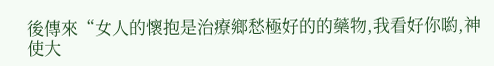後傳來“女人的懷抱是治療鄉愁極好的的藥物,我看好你喲,神使大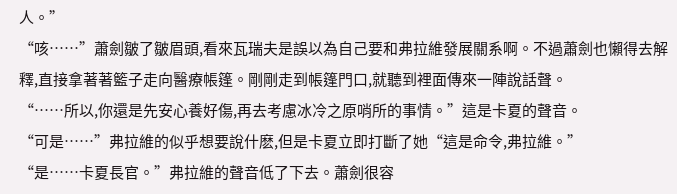人。”
“咳……”蕭劍皺了皺眉頭,看來瓦瑞夫是誤以為自己要和弗拉維發展關系啊。不過蕭劍也懶得去解釋,直接拿著著籃子走向醫療帳篷。剛剛走到帳篷門口,就聽到裡面傳來一陣說話聲。
“……所以,你還是先安心養好傷,再去考慮冰冷之原哨所的事情。”這是卡夏的聲音。
“可是……”弗拉維的似乎想要說什麽,但是卡夏立即打斷了她“這是命令,弗拉維。”
“是……卡夏長官。”弗拉維的聲音低了下去。蕭劍很容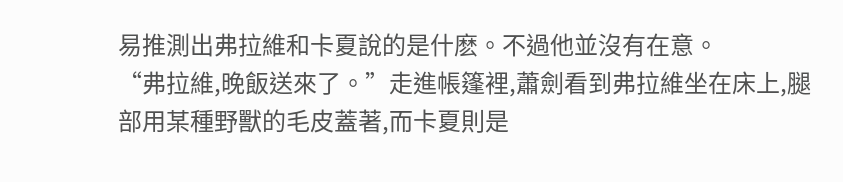易推測出弗拉維和卡夏說的是什麽。不過他並沒有在意。
“弗拉維,晚飯送來了。”走進帳篷裡,蕭劍看到弗拉維坐在床上,腿部用某種野獸的毛皮蓋著,而卡夏則是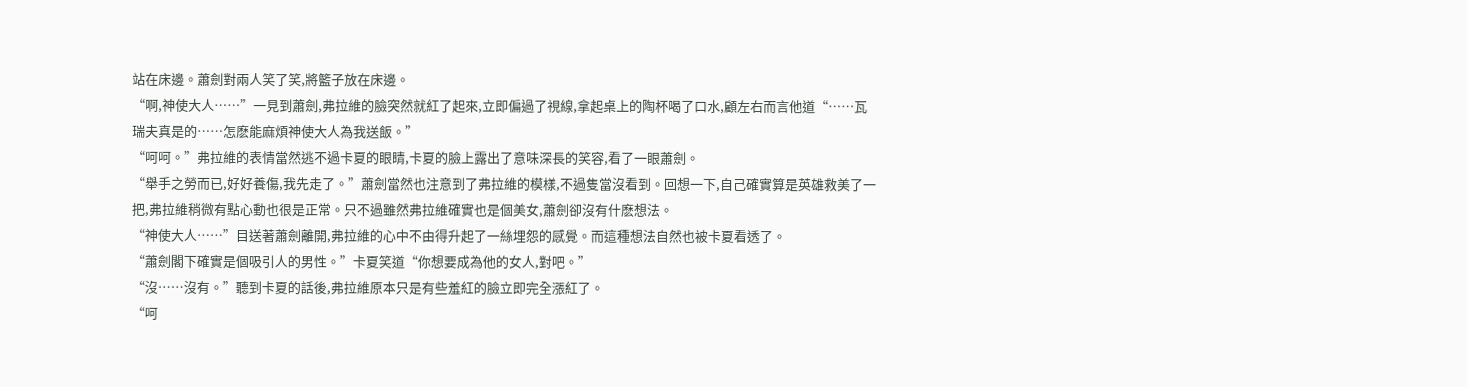站在床邊。蕭劍對兩人笑了笑,將籃子放在床邊。
“啊,神使大人……”一見到蕭劍,弗拉維的臉突然就紅了起來,立即偏過了視線,拿起桌上的陶杯喝了口水,顧左右而言他道“……瓦瑞夫真是的……怎麽能麻煩神使大人為我送飯。”
“呵呵。”弗拉維的表情當然逃不過卡夏的眼睛,卡夏的臉上露出了意味深長的笑容,看了一眼蕭劍。
“舉手之勞而已,好好養傷,我先走了。”蕭劍當然也注意到了弗拉維的模樣,不過隻當沒看到。回想一下,自己確實算是英雄救美了一把,弗拉維稍微有點心動也很是正常。只不過雖然弗拉維確實也是個美女,蕭劍卻沒有什麽想法。
“神使大人……”目送著蕭劍離開,弗拉維的心中不由得升起了一絲埋怨的感覺。而這種想法自然也被卡夏看透了。
“蕭劍閣下確實是個吸引人的男性。”卡夏笑道“你想要成為他的女人,對吧。”
“沒……沒有。”聽到卡夏的話後,弗拉維原本只是有些羞紅的臉立即完全漲紅了。
“呵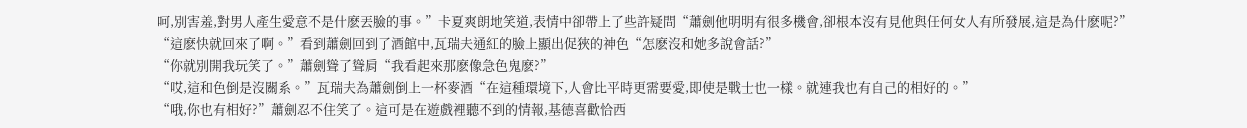呵,別害羞,對男人產生愛意不是什麽丟臉的事。”卡夏爽朗地笑道,表情中卻帶上了些許疑問“蕭劍他明明有很多機會,卻根本沒有見他與任何女人有所發展,這是為什麽呢?”
“這麽快就回來了啊。”看到蕭劍回到了酒館中,瓦瑞夫通紅的臉上顯出促狹的神色“怎麽沒和她多說會話?”
“你就別開我玩笑了。”蕭劍聳了聳肩“我看起來那麽像急色鬼麽?”
“哎,這和色倒是沒關系。”瓦瑞夫為蕭劍倒上一杯麥酒“在這種環境下,人會比平時更需要愛,即使是戰士也一樣。就連我也有自己的相好的。”
“哦,你也有相好?”蕭劍忍不住笑了。這可是在遊戲裡聽不到的情報,基德喜歡恰西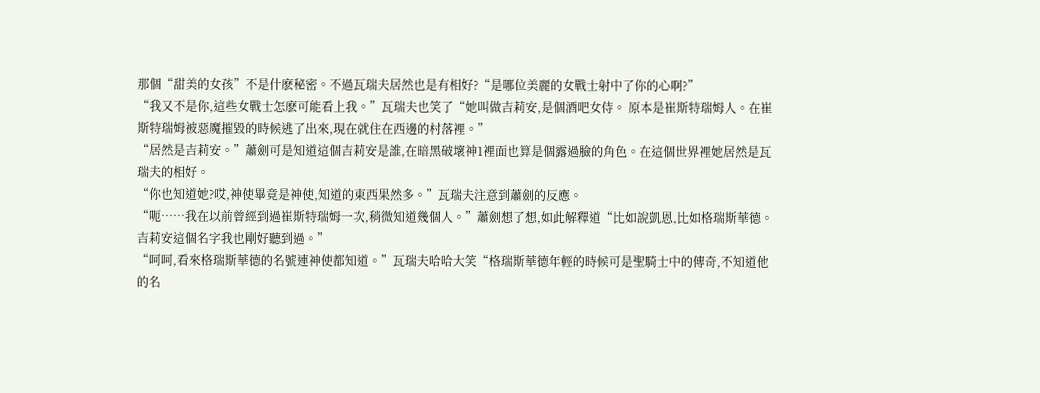那個“甜美的女孩”不是什麽秘密。不過瓦瑞夫居然也是有相好?“是哪位美麗的女戰士射中了你的心啊?”
“我又不是你,這些女戰士怎麽可能看上我。”瓦瑞夫也笑了“她叫做吉莉安,是個酒吧女侍。 原本是崔斯特瑞姆人。在崔斯特瑞姆被惡魔摧毀的時候逃了出來,現在就住在西邊的村落裡。”
“居然是吉莉安。”蕭劍可是知道這個吉莉安是誰,在暗黑破壞神1裡面也算是個露過臉的角色。在這個世界裡她居然是瓦瑞夫的相好。
“你也知道她?哎,神使畢竟是神使,知道的東西果然多。”瓦瑞夫注意到蕭劍的反應。
“呃……我在以前曾經到過崔斯特瑞姆一次,稍微知道幾個人。”蕭劍想了想,如此解釋道“比如說凱恩,比如格瑞斯華德。吉莉安這個名字我也剛好聽到過。”
“呵呵,看來格瑞斯華德的名號連神使都知道。”瓦瑞夫哈哈大笑“格瑞斯華德年輕的時候可是聖騎士中的傳奇,不知道他的名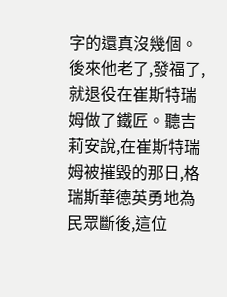字的還真沒幾個。後來他老了,發福了,就退役在崔斯特瑞姆做了鐵匠。聽吉莉安說,在崔斯特瑞姆被摧毀的那日,格瑞斯華德英勇地為民眾斷後,這位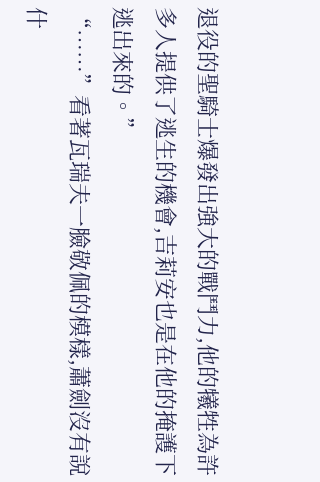退役的聖騎士爆發出強大的戰鬥力,他的犧牲為許多人提供了逃生的機會,吉莉安也是在他的掩護下逃出來的。”
“……”看著瓦瑞夫一臉敬佩的模樣,蕭劍沒有說什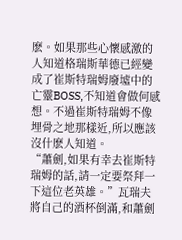麽。如果那些心懷感激的人知道格瑞斯華德已經變成了崔斯特瑞姆廢墟中的亡靈BOSS,不知道會做何感想。不過崔斯特瑞姆不像埋骨之地那樣近,所以應該沒什麽人知道。
“蕭劍,如果有幸去崔斯特瑞姆的話,請一定要祭拜一下這位老英雄。”瓦瑞夫將自己的酒杯倒滿,和蕭劍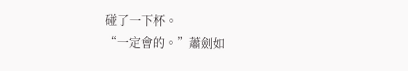碰了一下杯。
“一定會的。”蕭劍如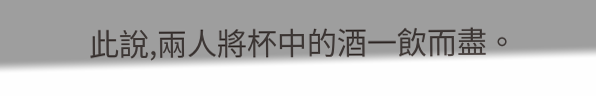此說,兩人將杯中的酒一飲而盡。